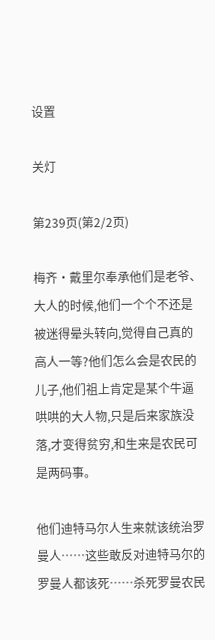设置

关灯

第239页(第2/2页)

梅齐·戴里尔奉承他们是老爷、大人的时候,他们一个个不还是被迷得晕头转向,觉得自己真的高人一等?他们怎么会是农民的儿子,他们祖上肯定是某个牛逼哄哄的大人物,只是后来家族没落,才变得贫穷,和生来是农民可是两码事。

他们迪特马尔人生来就该统治罗曼人……这些敢反对迪特马尔的罗曼人都该死……杀死罗曼农民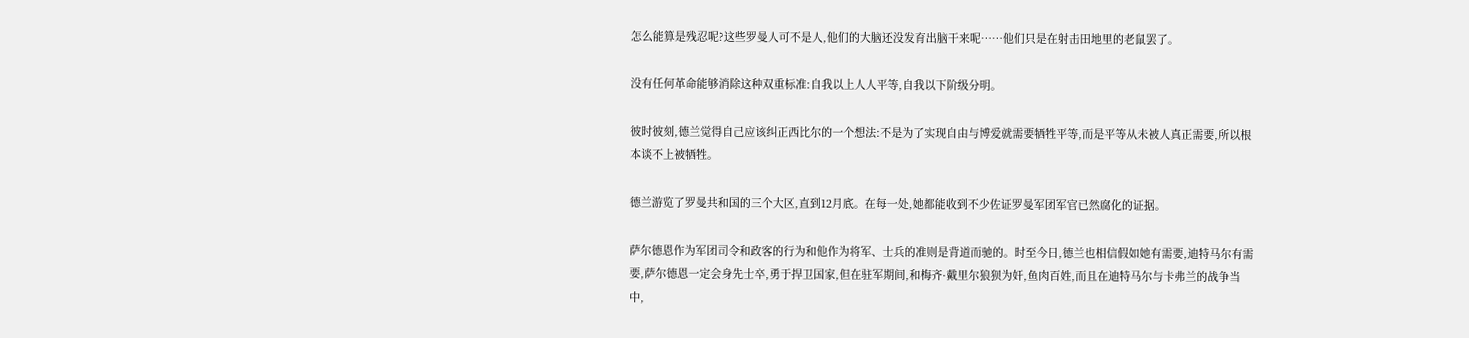怎么能算是残忍呢?这些罗曼人可不是人,他们的大脑还没发育出脑干来呢……他们只是在射击田地里的老鼠罢了。

没有任何革命能够消除这种双重标准:自我以上人人平等,自我以下阶级分明。

彼时彼刻,德兰觉得自己应该纠正西比尔的一个想法:不是为了实现自由与博爱就需要牺牲平等,而是平等从未被人真正需要,所以根本谈不上被牺牲。

德兰游览了罗曼共和国的三个大区,直到12月底。在每一处,她都能收到不少佐证罗曼军团军官已然腐化的证据。

萨尔德恩作为军团司令和政客的行为和他作为将军、士兵的准则是背道而驰的。时至今日,德兰也相信假如她有需要,迪特马尔有需要,萨尔德恩一定会身先士卒,勇于捍卫国家,但在驻军期间,和梅齐·戴里尔狼狈为奸,鱼肉百姓,而且在迪特马尔与卡弗兰的战争当中,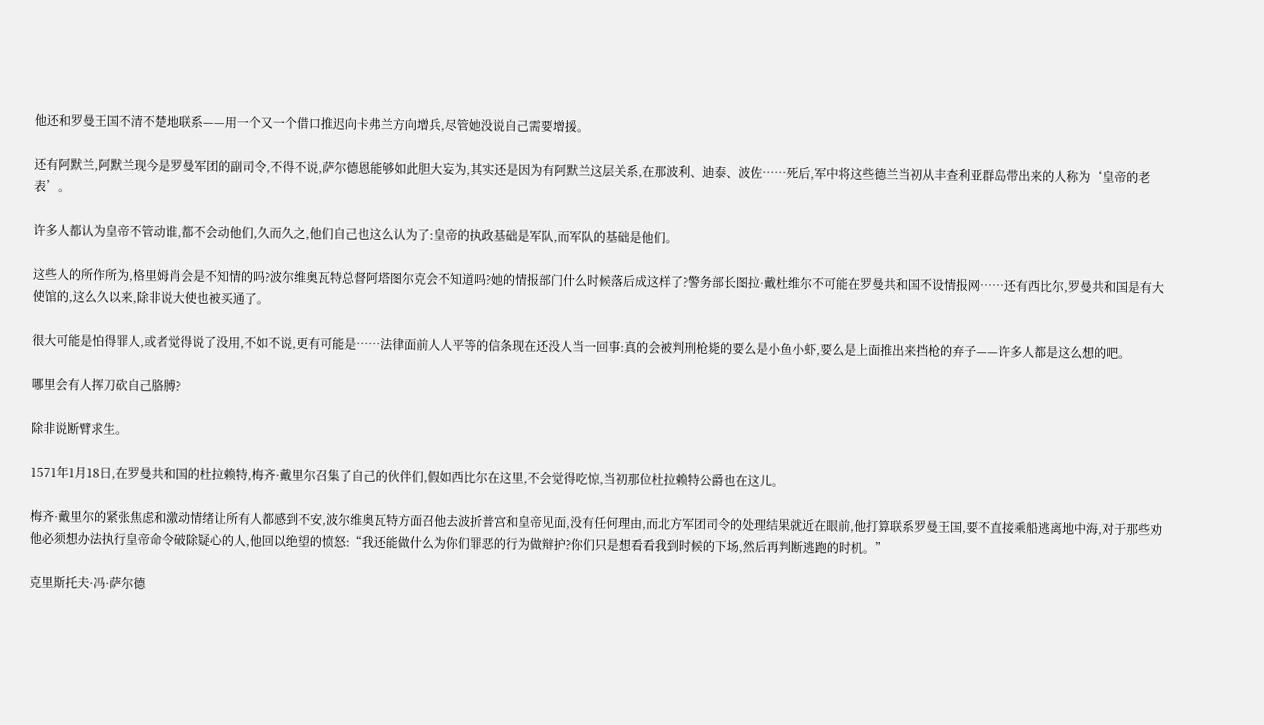他还和罗曼王国不清不楚地联系——用一个又一个借口推迟向卡弗兰方向增兵,尽管她没说自己需要增援。

还有阿默兰,阿默兰现今是罗曼军团的副司令,不得不说,萨尔德恩能够如此胆大妄为,其实还是因为有阿默兰这层关系,在那波利、迪泰、波佐……死后,军中将这些德兰当初从丰查利亚群岛带出来的人称为‘皇帝的老表’。

许多人都认为皇帝不管动谁,都不会动他们,久而久之,他们自己也这么认为了:皇帝的执政基础是军队,而军队的基础是他们。

这些人的所作所为,格里姆肖会是不知情的吗?波尔维奥瓦特总督阿塔图尔克会不知道吗?她的情报部门什么时候落后成这样了?警务部长图拉·戴杜维尔不可能在罗曼共和国不设情报网……还有西比尔,罗曼共和国是有大使馆的,这么久以来,除非说大使也被买通了。

很大可能是怕得罪人,或者觉得说了没用,不如不说,更有可能是……法律面前人人平等的信条现在还没人当一回事:真的会被判刑枪毙的要么是小鱼小虾,要么是上面推出来挡枪的弃子——许多人都是这么想的吧。

哪里会有人挥刀砍自己胳膊?

除非说断臂求生。

1571年1月18日,在罗曼共和国的杜拉赖特,梅齐·戴里尔召集了自己的伙伴们,假如西比尔在这里,不会觉得吃惊,当初那位杜拉赖特公爵也在这儿。

梅齐·戴里尔的紧张焦虑和激动情绪让所有人都感到不安,波尔维奥瓦特方面召他去波折普宫和皇帝见面,没有任何理由,而北方军团司令的处理结果就近在眼前,他打算联系罗曼王国,要不直接乘船逃离地中海,对于那些劝他必须想办法执行皇帝命令破除疑心的人,他回以绝望的愤怒:“我还能做什么为你们罪恶的行为做辩护?你们只是想看看我到时候的下场,然后再判断逃跑的时机。”

克里斯托夫·冯·萨尔德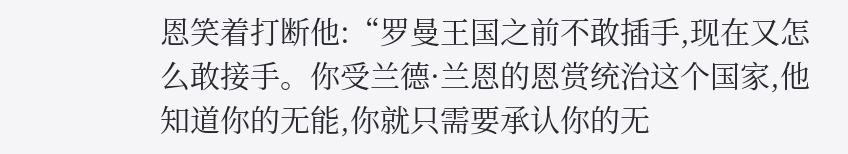恩笑着打断他:“罗曼王国之前不敢插手,现在又怎么敢接手。你受兰德·兰恩的恩赏统治这个国家,他知道你的无能,你就只需要承认你的无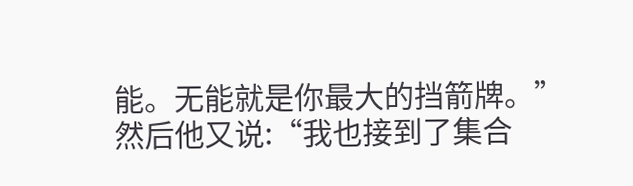能。无能就是你最大的挡箭牌。”然后他又说:“我也接到了集合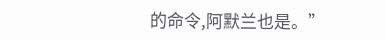的命令,阿默兰也是。”